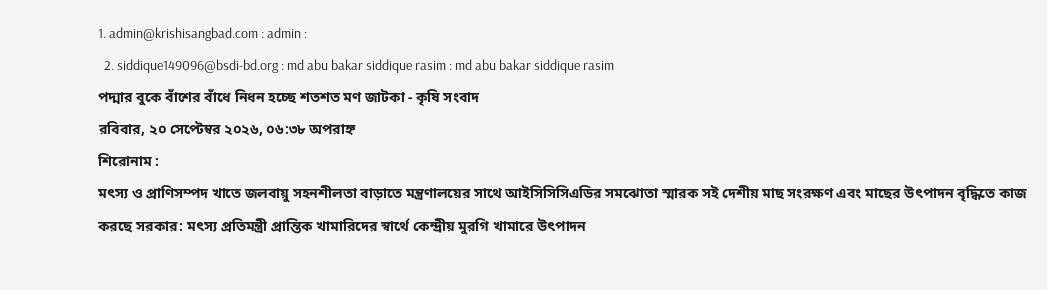1. admin@krishisangbad.com : admin :
  2. siddique149096@bsdi-bd.org : md abu bakar siddique rasim : md abu bakar siddique rasim
পদ্মার বুকে বাঁশের বাঁধে নিধন হচ্ছে শতশত মণ জাটকা - কৃষি সংবাদ
রবিবার, ২০ সেপ্টেম্বর ২০২৬, ০৬:৩৮ অপরাহ্ন
শিরোনাম :
মৎস্য ও প্রাণিসম্পদ খাতে জলবায়ু সহনশীলতা বাড়াতে মন্ত্রণালয়ের সাথে আইসিসিসিএডির সমঝোতা স্মারক সই দেশীয় মাছ সংরক্ষণ এবং মাছের উৎপাদন বৃদ্ধিতে কাজ করছে সরকার: মৎস্য প্রতিমন্ত্রী প্রান্তিক খামারিদের স্বার্থে কেন্দ্রীয় মুরগি খামারে উৎপাদন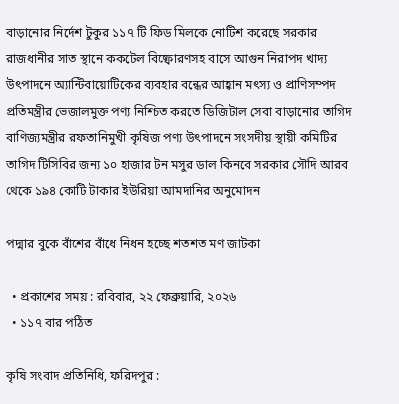বাড়ানোর নির্দেশ টুকুর ১১৭ টি ফিড মিলকে নোটিশ করেছে সরকার রাজধানীর সাত স্থানে ককটেল বিষ্ফোরণসহ বাসে আগুন নিরাপদ খাদ্য উৎপাদনে অ্যান্টিবায়োটিকের ব্যবহার বন্ধের আহ্বান মৎস্য ও প্রাণিসম্পদ প্রতিমন্ত্রীর ভেজালমুক্ত পণ্য নিশ্চিত করতে ডিজিটাল সেবা বাড়ানোর তাগিদ বাণিজ্যমন্ত্রীর রফতানিমুখী কৃষিজ পণ্য উৎপাদনে সংসদীয় স্থায়ী কমিটির তাগিদ টিসিবির জন্য ১০ হাজার টন মসুর ডাল কিনবে সরকার সৌদি আরব থেকে ১৯৪ কোটি টাকার ইউরিয়া আমদানির অনুমোদন

পদ্মার বুকে বাঁশের বাঁধে নিধন হচ্ছে শতশত মণ জাটকা

  • প্রকাশের সময় : রবিবার, ২২ ফেব্রুয়ারি, ২০২৬
  • ১১৭ বার পঠিত

কৃষি সংবাদ প্রতিনিধি, ফরিদপুর :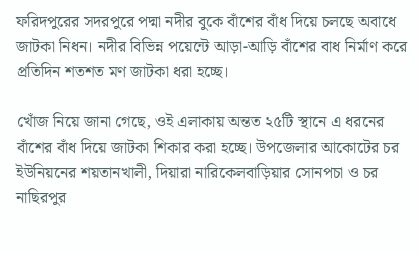ফরিদপুরের সদরপুরে পদ্মা নদীর বুকে বাঁশের বাঁধ দিয়ে চলছে অবাধে জাটকা নিধন। নদীর বিভিন্ন পয়েন্টে আড়া-আড়ি বাঁশের বাধ নির্মাণ করে প্রতিদিন শতশত মণ জাটকা ধরা হচ্ছে।

খোঁজ নিয়ে জানা গেছে, ওই এলাকায় অন্তত ২৫টি স্থানে এ ধরনের বাঁশের বাঁধ দিয়ে জাটকা শিকার করা হচ্ছে। উপজেলার আকোটের চর ইউনিয়নের শয়তানখালী, দিয়ারা নারিকেলবাড়িয়ার সোনপচা ও চর নাছিরপুর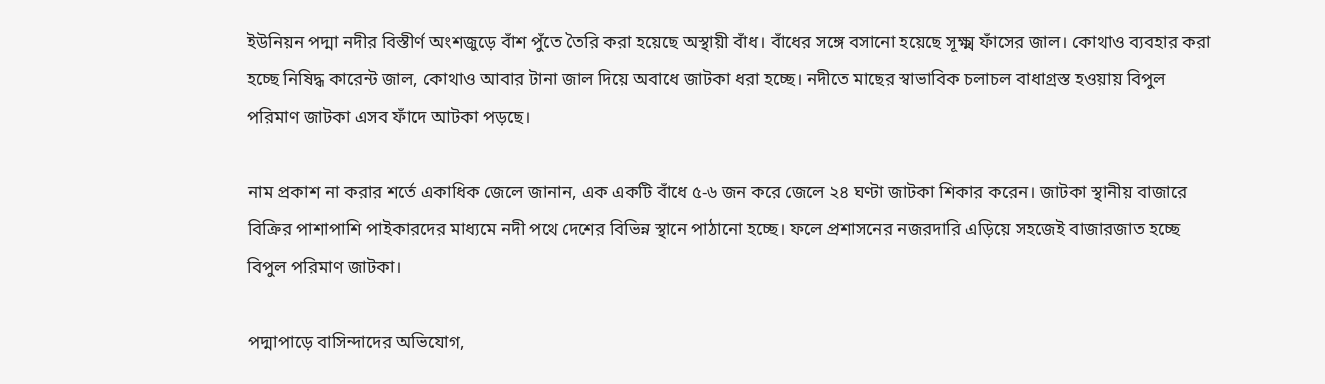ইউনিয়ন পদ্মা নদীর বিস্তীর্ণ অংশজুড়ে বাঁশ পুঁতে তৈরি করা হয়েছে অস্থায়ী বাঁধ। বাঁধের সঙ্গে বসানো হয়েছে সূক্ষ্ম ফাঁসের জাল। কোথাও ব্যবহার করা হচ্ছে নিষিদ্ধ কারেন্ট জাল, কোথাও আবার টানা জাল দিয়ে অবাধে জাটকা ধরা হচ্ছে। নদীতে মাছের স্বাভাবিক চলাচল বাধাগ্রস্ত হওয়ায় বিপুল পরিমাণ জাটকা এসব ফাঁদে আটকা পড়ছে।

নাম প্রকাশ না করার শর্তে একাধিক জেলে জানান, এক একটি বাঁধে ৫-৬ জন করে জেলে ২৪ ঘণ্টা জাটকা শিকার করেন। জাটকা স্থানীয় বাজারে বিক্রির পাশাপাশি পাইকারদের মাধ্যমে নদী পথে দেশের বিভিন্ন স্থানে পাঠানো হচ্ছে। ফলে প্রশাসনের নজরদারি এড়িয়ে সহজেই বাজারজাত হচ্ছে বিপুল পরিমাণ জাটকা।

পদ্মাপাড়ে বাসিন্দাদের অভিযোগ,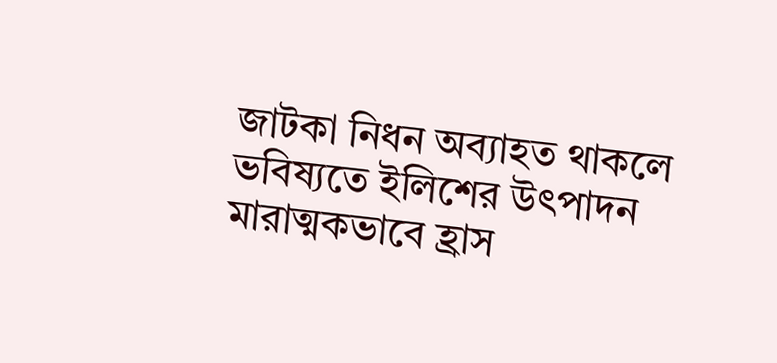জাটকা নিধন অব্যাহত থাকলে ভবিষ্যতে ইলিশের উৎপাদন মারাত্মকভাবে হ্রাস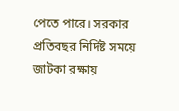পেতে পারে। সরকার প্রতিবছর নির্দিষ্ট সময়ে জাটকা রক্ষায়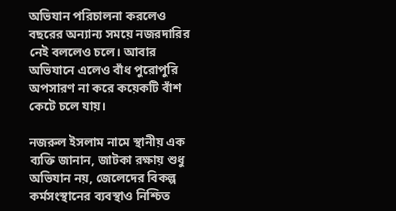অভিযান পরিচালনা করলেও বছরের অন্যান্য সময়ে নজরদারির নেই বললেও চলে। আবার অভিযানে এলেও বাঁধ পুরোপুরি অপসারণ না করে কয়েকটি বাঁশ কেটে চলে যায়।

নজরুল ইসলাম নামে স্থানীয় এক ব্যক্তি জানান, জাটকা রক্ষায় শুধু অভিযান নয়, জেলেদের বিকল্প কর্মসংস্থানের ব্যবস্থাও নিশ্চিত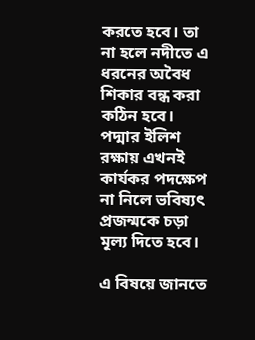করতে হবে। তা না হলে নদীতে এ ধরনের অবৈধ শিকার বন্ধ করা কঠিন হবে। পদ্মার ইলিশ রক্ষায় এখনই কার্যকর পদক্ষেপ না নিলে ভবিষ্যৎ প্রজন্মকে চড়া মূল্য দিতে হবে।

এ বিষয়ে জানতে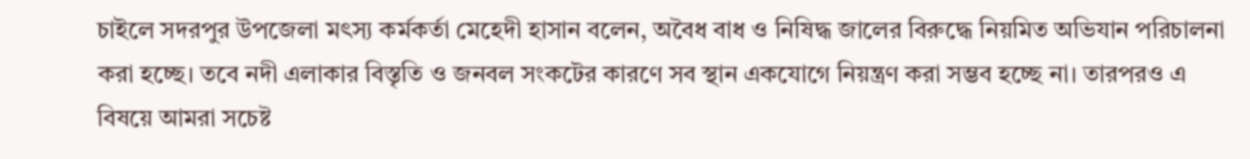চাইলে সদরপুর উপজেলা মৎস্য কর্মকর্তা মেহেদী হাসান বলেন, অবৈধ বাধ ও নিষিদ্ধ জালের বিরুদ্ধে নিয়মিত অভিযান পরিচালনা করা হচ্ছে। তবে নদী এলাকার বিস্তৃতি ও জনবল সংকটের কারণে সব স্থান একযোগে নিয়ন্ত্রণ করা সম্ভব হচ্ছে না। তারপরও এ বিষয়ে আমরা সচেষ্ট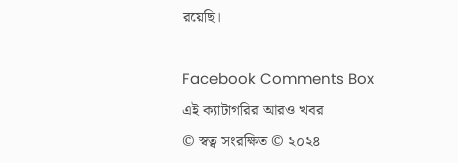রয়েছি।

Facebook Comments Box
এই ক্যাটাগরির আরও খবর
© স্বত্ব সংরক্ষিত © ২০২৪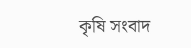কৃষি সংবাদ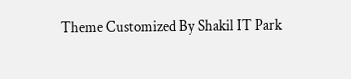Theme Customized By Shakil IT Park